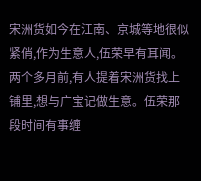宋洲货如今在江南、京城等地很似紧俏,作为生意人,伍荣早有耳闻。
两个多月前,有人提着宋洲货找上铺里,想与广宝记做生意。伍荣那段时间有事缠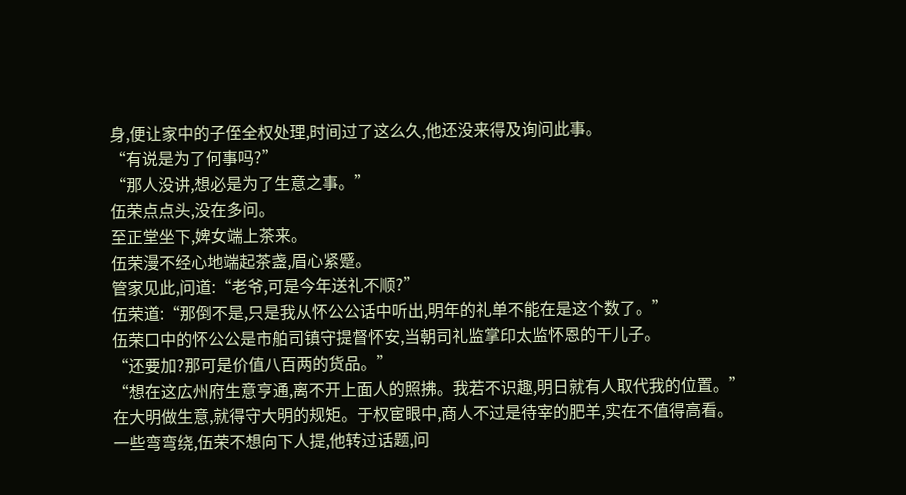身,便让家中的子侄全权处理,时间过了这么久,他还没来得及询问此事。
“有说是为了何事吗?”
“那人没讲,想必是为了生意之事。”
伍荣点点头,没在多问。
至正堂坐下,婢女端上茶来。
伍荣漫不经心地端起茶盏,眉心紧蹙。
管家见此,问道:“老爷,可是今年送礼不顺?”
伍荣道:“那倒不是,只是我从怀公公话中听出,明年的礼单不能在是这个数了。”
伍荣口中的怀公公是市舶司镇守提督怀安,当朝司礼监掌印太监怀恩的干儿子。
“还要加?那可是价值八百两的货品。”
“想在这広州府生意亨通,离不开上面人的照拂。我若不识趣,明日就有人取代我的位置。”
在大明做生意,就得守大明的规矩。于权宦眼中,商人不过是待宰的肥羊,实在不值得高看。
一些弯弯绕,伍荣不想向下人提,他转过话题,问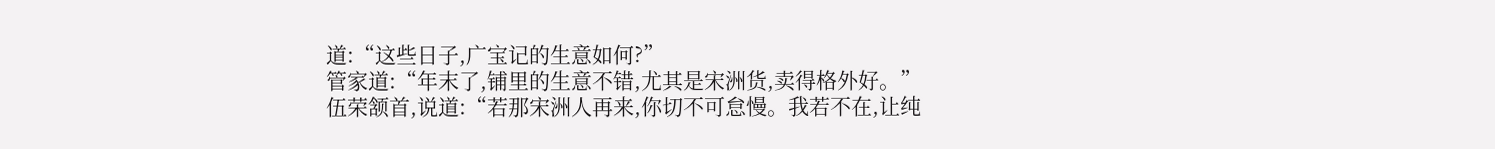道:“这些日子,广宝记的生意如何?”
管家道:“年末了,铺里的生意不错,尤其是宋洲货,卖得格外好。”
伍荣颔首,说道:“若那宋洲人再来,你切不可怠慢。我若不在,让纯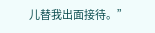儿替我出面接待。”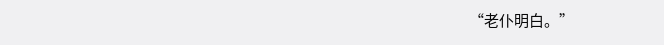“老仆明白。”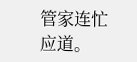管家连忙应道。